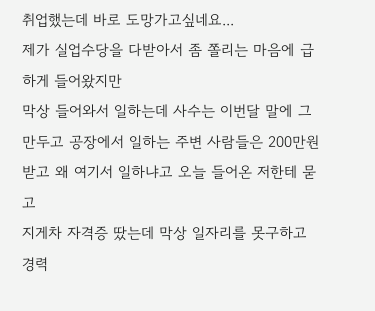취업했는데 바로 도망가고싶네요...
제가 실업수당을 다받아서 좀 쫄리는 마음에 급하게 들어왔지만
막상 들어와서 일하는데 사수는 이번달 말에 그만두고 공장에서 일하는 주변 사람들은 200만원 받고 왜 여기서 일하냐고 오늘 들어온 저한테 묻고
지게차 자격증 땄는데 막상 일자리를 못구하고 경력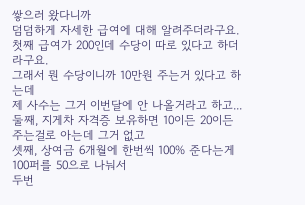쌓으러 왔다니까
덤덤하게 자세한 급여에 대해 알려주더라구요.
첫째 급여가 200인데 수당이 따로 있다고 하더라구요.
그래서 뭔 수당이니까 10만원 주는거 있다고 하는데
제 사수는 그거 이번달에 안 나올거라고 하고...
둘째, 지게차 자격증 보유하면 10이든 20이든 주는걸로 아는데 그거 없고
셋째, 상여금 6개월에 한번씩 100% 준다는게 100퍼를 50으로 나눠서
두번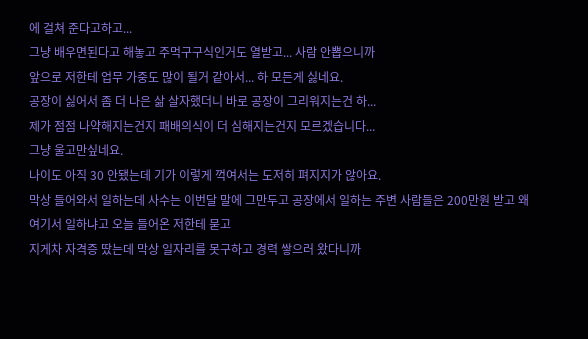에 걸쳐 준다고하고...
그냥 배우면된다고 해놓고 주먹구구식인거도 열받고... 사람 안뽑으니까
앞으로 저한테 업무 가중도 많이 될거 같아서... 하 모든게 싫네요.
공장이 싫어서 좀 더 나은 삶 살자했더니 바로 공장이 그리워지는건 하...
제가 점점 나약해지는건지 패배의식이 더 심해지는건지 모르겠습니다...
그냥 울고만싶네요.
나이도 아직 30 안됐는데 기가 이렇게 꺽여서는 도저히 펴지지가 않아요.
막상 들어와서 일하는데 사수는 이번달 말에 그만두고 공장에서 일하는 주변 사람들은 200만원 받고 왜 여기서 일하냐고 오늘 들어온 저한테 묻고
지게차 자격증 땄는데 막상 일자리를 못구하고 경력 쌓으러 왔다니까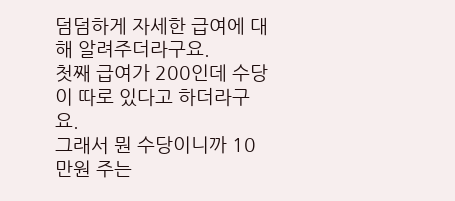덤덤하게 자세한 급여에 대해 알려주더라구요.
첫째 급여가 200인데 수당이 따로 있다고 하더라구요.
그래서 뭔 수당이니까 10만원 주는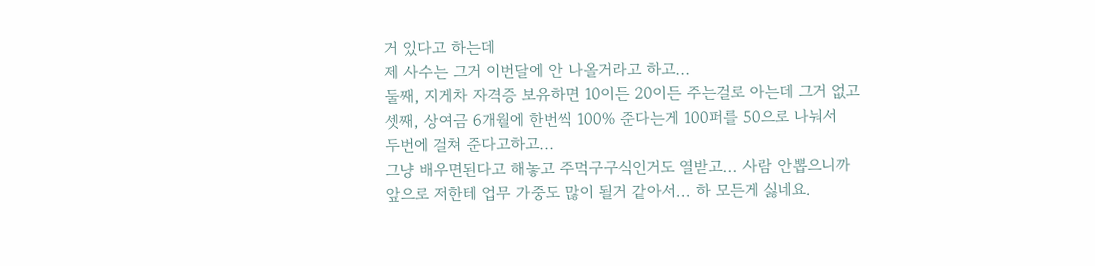거 있다고 하는데
제 사수는 그거 이번달에 안 나올거라고 하고...
둘째, 지게차 자격증 보유하면 10이든 20이든 주는걸로 아는데 그거 없고
셋째, 상여금 6개월에 한번씩 100% 준다는게 100퍼를 50으로 나눠서
두번에 걸쳐 준다고하고...
그냥 배우면된다고 해놓고 주먹구구식인거도 열받고... 사람 안뽑으니까
앞으로 저한테 업무 가중도 많이 될거 같아서... 하 모든게 싫네요.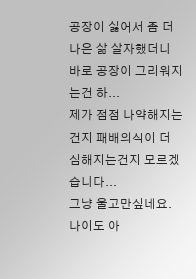공장이 싫어서 좀 더 나은 삶 살자했더니 바로 공장이 그리워지는건 하...
제가 점점 나약해지는건지 패배의식이 더 심해지는건지 모르겠습니다...
그냥 울고만싶네요.
나이도 아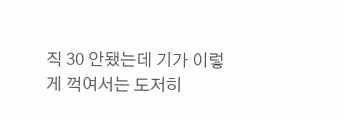직 30 안됐는데 기가 이렇게 꺽여서는 도저히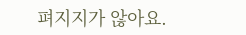펴지지가 않아요.